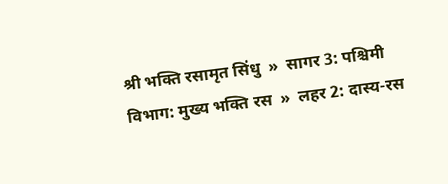श्री भक्ति रसामृत सिंधु  »  सागर 3: पश्चिमी विभाग: मुख्य भक्ति रस  »  लहर 2: दास्य-रस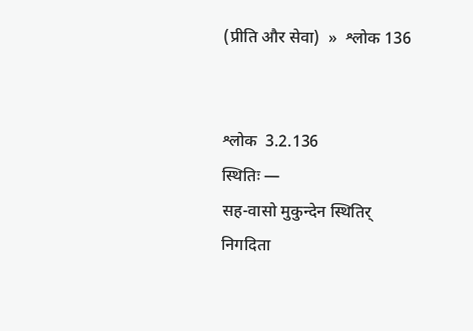(प्रीति और सेवा)  »  श्लोक 136


श्लोक  3.2.136
स्थितिः —
सह-वासो मुकुन्देन स्थितिर् निगदिता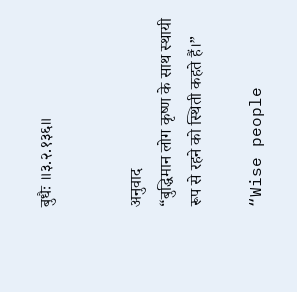बुधैः ॥३.२.१३६॥


अनुवाद
“बुद्धिमान लोग कृष्ण के साथ स्थायी रूप से रहने को स्थिती कहते हैं।”

“Wise people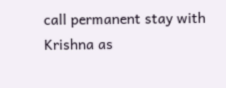call permanent stay with Krishna as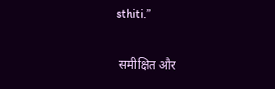sthiti.”

 समीक्षित और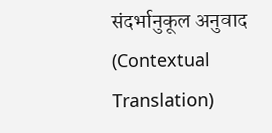संदर्भानुकूल अनुवाद (Contextual Translation)